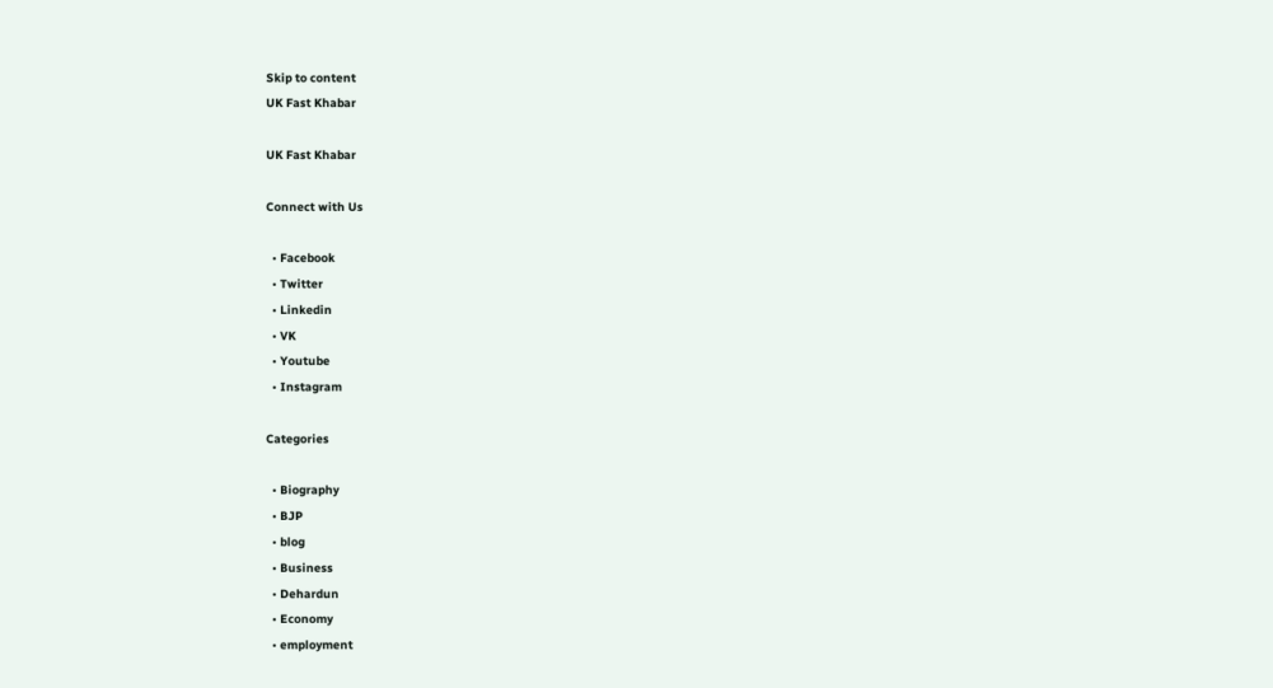Skip to content
UK Fast Khabar

UK Fast Khabar

Connect with Us

  • Facebook
  • Twitter
  • Linkedin
  • VK
  • Youtube
  • Instagram

Categories

  • Biography
  • BJP
  • blog
  • Business
  • Dehardun
  • Economy
  • employment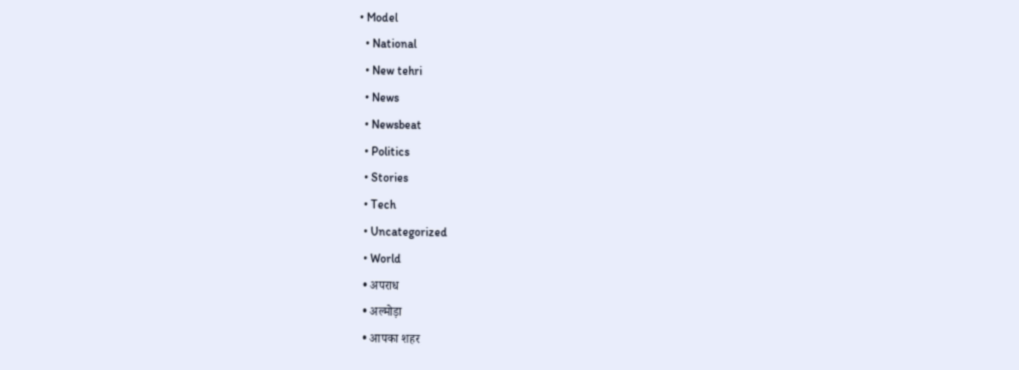• Model
  • National
  • New tehri
  • News
  • Newsbeat
  • Politics
  • Stories
  • Tech
  • Uncategorized
  • World
  • अपराध
  • अल्मोड़ा
  • आपका शहर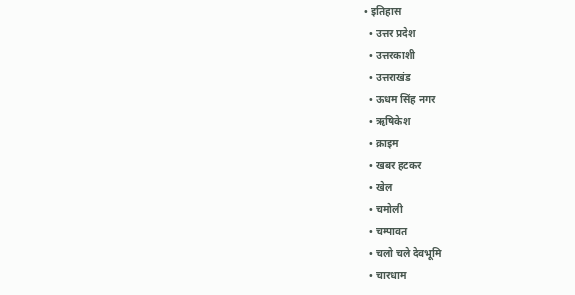• इतिहास
  • उत्तर प्रदेश
  • उत्तरकाशी
  • उत्तराखंड
  • ऊधम सिंह नगर
  • ऋषिकेश
  • क्राइम
  • खबर हटकर
  • खेल
  • चमोली
  • चम्पावत
  • चलो चले देवभूमि
  • चारधाम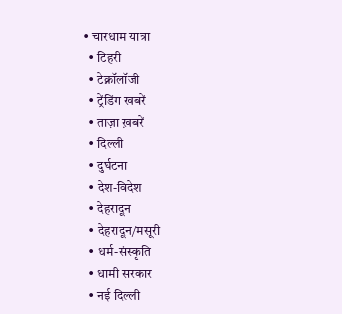• चारधाम यात्रा
  • टिहरी
  • टेक्नॉलॉजी
  • ट्रेंडिंग खबरें
  • ताज़ा ख़बरें
  • दिल्ली
  • दुर्घटना
  • देश-विदेश
  • देहरादून
  • देहरादून/मसूरी
  • धर्म-संस्कृति
  • धामी सरकार
  • नई दिल्ली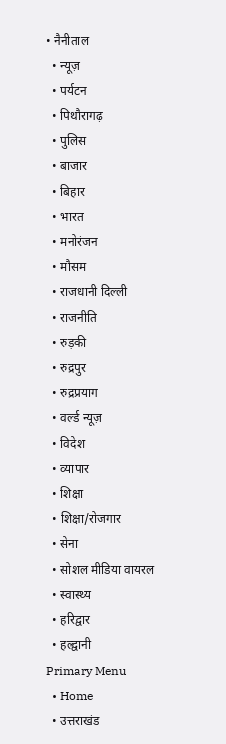• नैनीताल
  • न्यूज़
  • पर्यटन
  • पिथौरागढ़
  • पुलिस
  • बाजार
  • बिहार
  • भारत
  • मनोरंजन
  • मौसम
  • राजधानी दिल्ली
  • राजनीति
  • रुड़की
  • रुद्रपुर
  • रुद्रप्रयाग
  • वर्ल्ड न्यूज़
  • विदेश
  • व्यापार
  • शिक्षा
  • शिक्षा/रोजगार
  • सेना
  • सोशल मीडिया वायरल
  • स्वास्थ्य
  • हरिद्वार
  • हल्द्वानी
Primary Menu
  • Home
  • उत्तराखंड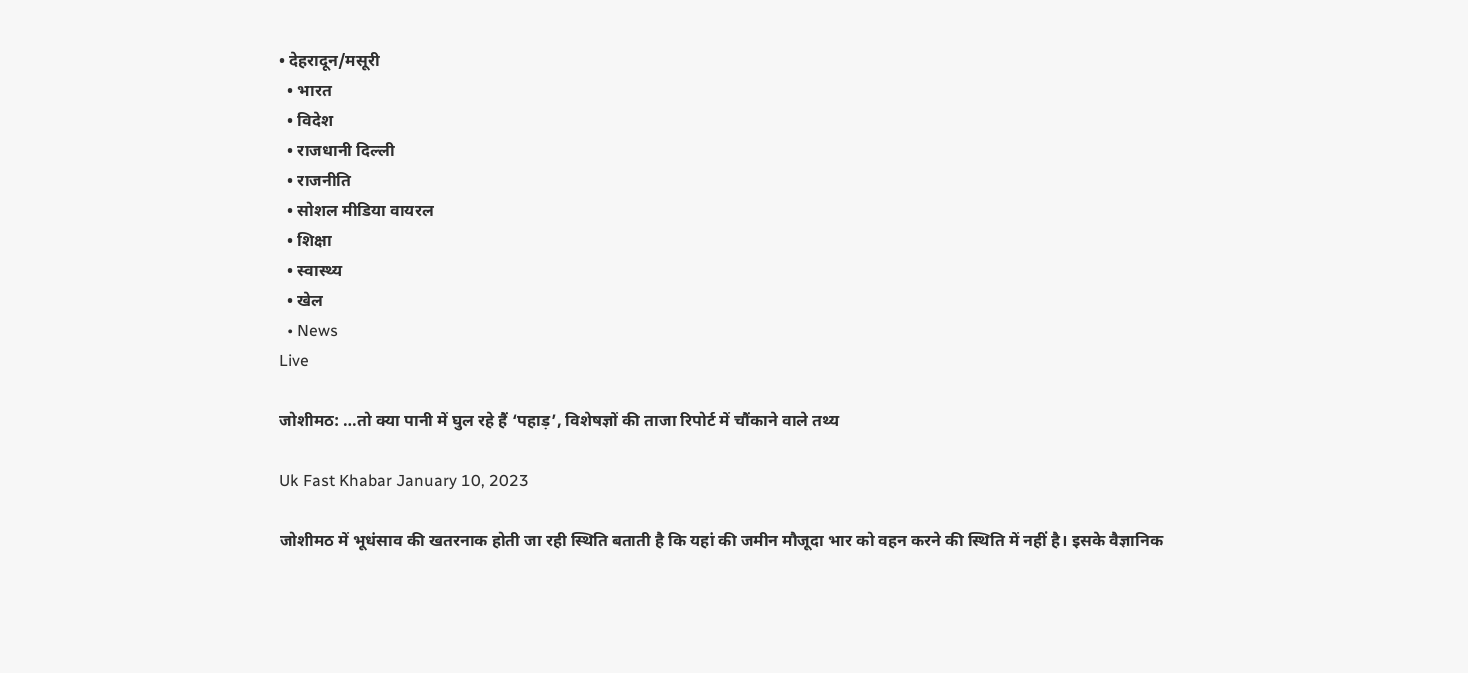• देहरादून/मसूरी
  • भारत
  • विदेश
  • राजधानी दिल्ली
  • राजनीति
  • सोशल मीडिया वायरल
  • शिक्षा
  • स्वास्थ्य
  • खेल
  • News
Live

जोशीमठ: …तो क्‍या पानी में घुल रहे हैं ‘पहाड़’, विशेषज्ञों की ताजा रिपोर्ट में चौंकाने वाले तथ्‍य

Uk Fast Khabar January 10, 2023

जोशीमठ में भूधंसाव की खतरनाक होती जा रही स्थिति बताती है कि यहां की जमीन मौजूदा भार को वहन करने की स्थिति में नहीं है। इसके वैज्ञानिक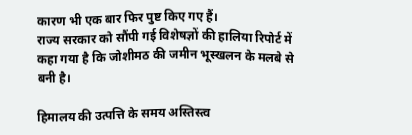कारण भी एक बार फिर पुष्ट किए गए हैं।
राज्य सरकार को सौंपी गई विशेषज्ञों की हालिया रिपोर्ट में कहा गया है कि जोशीमठ की जमीन भूस्खलन के मलबे से बनी है।

हिमालय की उत्पत्ति के समय अस्तिस्त्व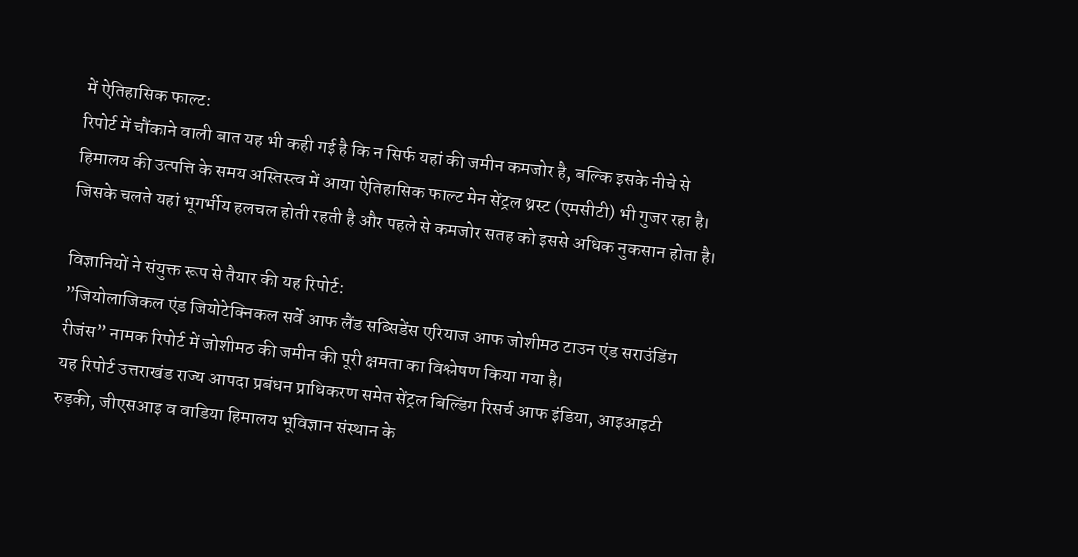में ऐतिहासिक फाल्ट:
रिपोर्ट में चौंकाने वाली बात यह भी कही गई है कि न सिर्फ यहां की जमीन कमजोर है, बल्कि इसके नीचे से हिमालय की उत्पत्ति के समय अस्तिस्त्व में आया ऐतिहासिक फाल्ट मेन सेंट्रल थ्रस्ट (एमसीटी) भी गुजर रहा है। जिसके चलते यहां भूगर्भीय हलचल होती रहती है और पहले से कमजोर सतह को इससे अधिक नुकसान होता है।

विज्ञानियों ने संयुक्त रूप से तैयार की यह रिपोर्ट:
”जियोलाजिकल एंड जियोटेक्निकल सर्वे आफ लैंड सब्सिडेंस एरियाज आफ जोशीमठ टाउन एंड सराउंडिंग रीजंस” नामक रिपोर्ट में जोशीमठ की जमीन की पूरी क्षमता का विश्लेषण किया गया है।
यह रिपोर्ट उत्तराखंड राज्य आपदा प्रबंधन प्राधिकरण समेत सेंट्रल बिल्डिंग रिसर्च आफ इंडिया, आइआइटी रुड़की, जीएसआइ व वाडिया हिमालय भूविज्ञान संस्थान के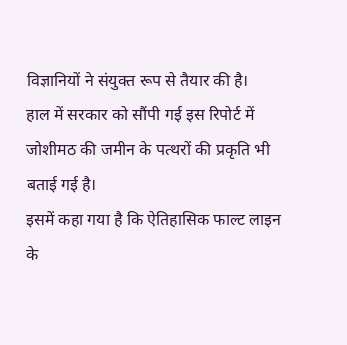विज्ञानियों ने संयुक्त रूप से तैयार की है।
हाल में सरकार को सौंपी गई इस रिपोर्ट में जोशीमठ की जमीन के पत्थरों की प्रकृति भी बताई गई है।
इसमें कहा गया है कि ऐतिहासिक फाल्ट लाइन के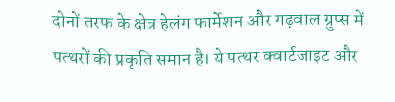दोनों तरफ के क्षेत्र हेलंग फार्मेशन और गढ़वाल ग्रुप्स में पत्थरों की प्रकृति समान है। ये पत्थर क्वार्टजाइट और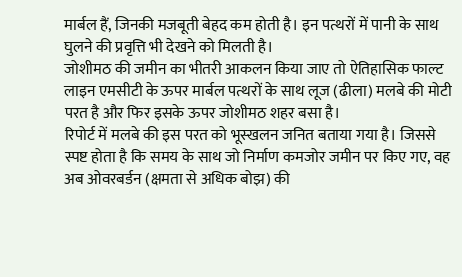मार्बल हैं, जिनकी मजबूती बेहद कम होती है। इन पत्थरों में पानी के साथ घुलने की प्रवृत्ति भी देखने को मिलती है।
जोशीमठ की जमीन का भीतरी आकलन किया जाए तो ऐतिहासिक फाल्ट लाइन एमसीटी के ऊपर मार्बल पत्थरों के साथ लूज (ढीला) मलबे की मोटी परत है और फिर इसके ऊपर जोशीमठ शहर बसा है।
रिपोर्ट में मलबे की इस परत को भूस्खलन जनित बताया गया है। जिससे स्पष्ट होता है कि समय के साथ जो निर्माण कमजोर जमीन पर किए गए, वह अब ओवरबर्डन (क्षमता से अधिक बोझ) की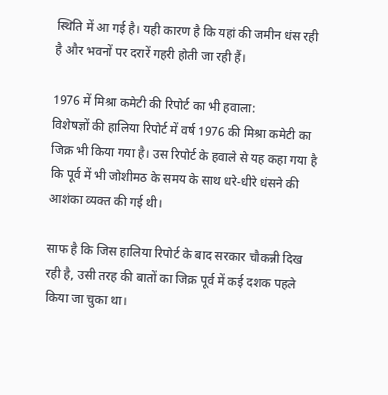स्थिति में आ गई है। यही कारण है कि यहां की जमीन धंस रही है और भवनों पर दरारें गहरी होती जा रही हैं।

1976 में मिश्रा कमेटी की रिपोर्ट का भी हवाला:
विशेषज्ञों की हालिया रिपोर्ट में वर्ष 1976 की मिश्रा कमेटी का जिक्र भी किया गया है। उस रिपोर्ट के हवाले से यह कहा गया है कि पूर्व में भी जोशीमठ के समय के साथ धरे-धीरे धंसने की आशंका व्यक्त की गई थी।

साफ है कि जिस हालिया रिपोर्ट के बाद सरकार चौकन्नी दिख रही है, उसी तरह की बातों का जिक्र पूर्व में कई दशक पहले किया जा चुका था।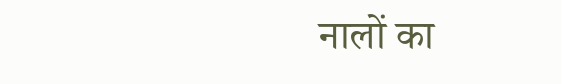नालों का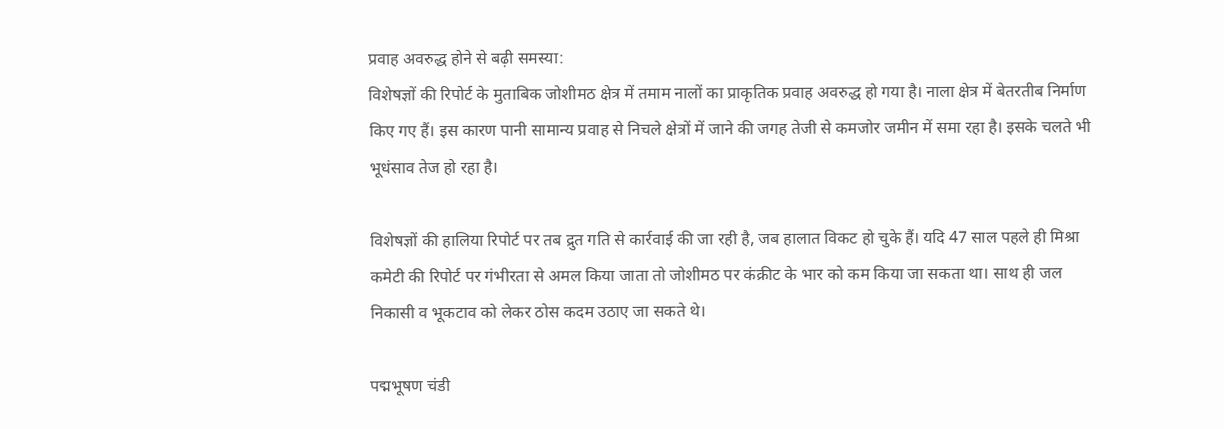प्रवाह अवरुद्ध होने से बढ़ी समस्या:
विशेषज्ञों की रिपोर्ट के मुताबिक जोशीमठ क्षेत्र में तमाम नालों का प्राकृतिक प्रवाह अवरुद्ध हो गया है। नाला क्षेत्र में बेतरतीब निर्माण किए गए हैं। इस कारण पानी सामान्य प्रवाह से निचले क्षेत्रों में जाने की जगह तेजी से कमजोर जमीन में समा रहा है। इसके चलते भी भूधंसाव तेज हो रहा है।

विशेषज्ञों की हालिया रिपोर्ट पर तब द्रुत गति से कार्रवाई की जा रही है, जब हालात विकट हो चुके हैं। यदि 47 साल पहले ही मिश्रा कमेटी की रिपोर्ट पर गंभीरता से अमल किया जाता तो जोशीमठ पर कंक्रीट के भार को कम किया जा सकता था। साथ ही जल निकासी व भूकटाव को लेकर ठोस कदम उठाए जा सकते थे।

पद्मभूषण चंडी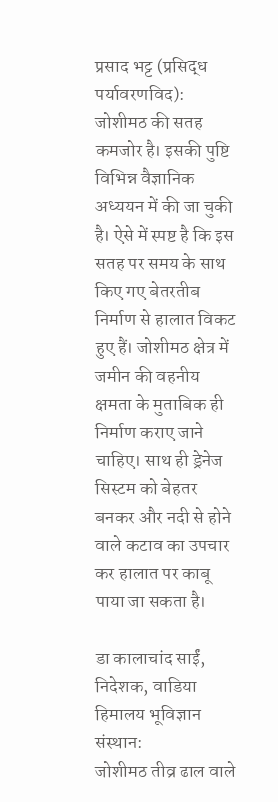प्रसाद भट्ट (प्रसिद्ध पर्यावरणविद):
जोशीमठ की सतह कमजोर है। इसकी पुष्टि विभिन्न वैज्ञानिक अध्ययन में की जा चुकी है। ऐसे में स्पष्ट है कि इस सतह पर समय के साथ किए गए बेतरतीब निर्माण से हालात विकट हुए हैं। जोशीमठ क्षेत्र में जमीन की वहनीय क्षमता के मुताबिक ही निर्माण कराए जाने चाहिए। साथ ही ड्रेनेज सिस्टम को बेहतर बनकर और नदी से होने वाले कटाव का उपचार कर हालात पर काबू पाया जा सकता है।

डा कालाचांद साईं, निदेशक, वाडिया हिमालय भूविज्ञान संस्थान:
जोशीमठ तीव्र ढाल वाले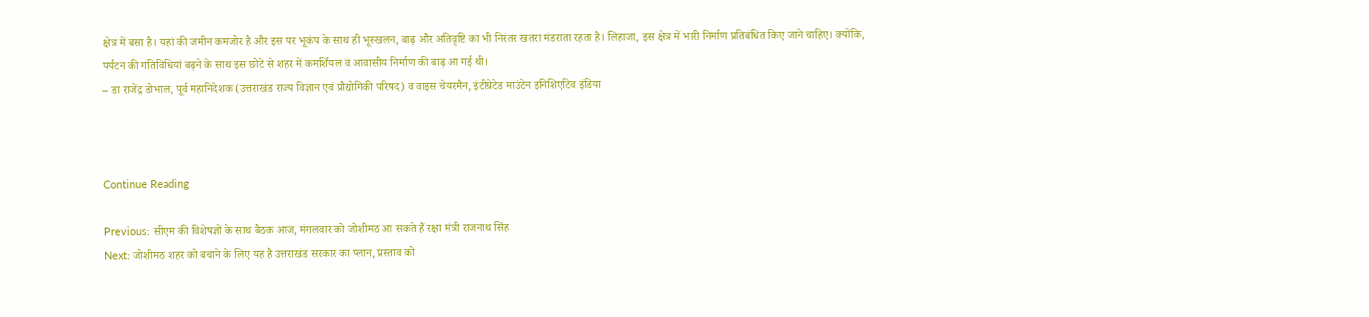क्षेत्र में बसा है। यहां की जमीन कमजोर है और इस पर भूकंप के साथ ही भूस्खलन, बाढ़ और अतिवृष्टि का भी निरंतर खतरा मंडराता रहता है। लिहाजा, इस क्षेत्र में भारी निर्माण प्रतिबंधित किए जाने चाहिए। क्योंकि, पर्यटन की गतिविधियां बढ़ने के साथ इस छोटे से शहर में कमर्शियल व आवासीय निर्माण की बाढ़ आ गई थी।
– डा राजेंद्र डोभाल, पूर्व महानिदेशक (उत्तराखंड राज्य विज्ञान एवं प्रौद्योगिकी परिषद) व वाइस चेयरमैन, इंटीग्रेटेड माउंटेन इनिशिएटिव इंडिया



Continue Reading

Previous: सीएम की विशेषज्ञों के साथ बैठक आज, मंगलवार को जोशीमठ आ सकते हैं रक्षा मंत्री राजनाथ सिंह
Next: जोशीमठ शहर को बचाने के लिए यह है उत्तराखंड सरकार का प्‍लान, प्रस्ताव को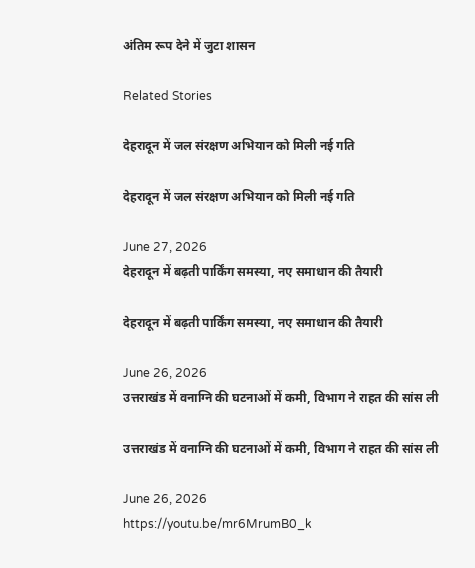अंतिम रूप देने में जुटा शासन

Related Stories

देहरादून में जल संरक्षण अभियान को मिली नई गति

देहरादून में जल संरक्षण अभियान को मिली नई गति

June 27, 2026
देहरादून में बढ़ती पार्किंग समस्या, नए समाधान की तैयारी

देहरादून में बढ़ती पार्किंग समस्या, नए समाधान की तैयारी

June 26, 2026
उत्तराखंड में वनाग्नि की घटनाओं में कमी, विभाग ने राहत की सांस ली

उत्तराखंड में वनाग्नि की घटनाओं में कमी, विभाग ने राहत की सांस ली

June 26, 2026
https://youtu.be/mr6MrumB0_k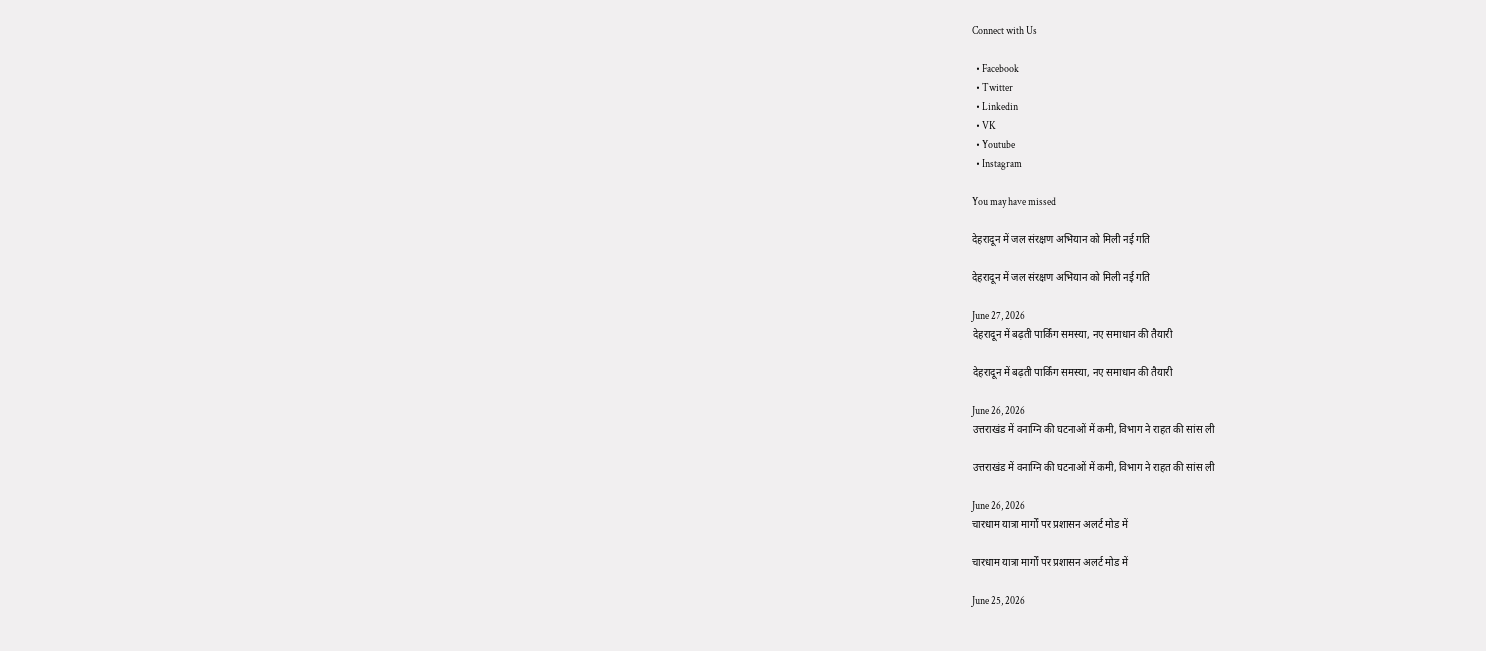Connect with Us

  • Facebook
  • Twitter
  • Linkedin
  • VK
  • Youtube
  • Instagram

You may have missed

देहरादून में जल संरक्षण अभियान को मिली नई गति

देहरादून में जल संरक्षण अभियान को मिली नई गति

June 27, 2026
देहरादून में बढ़ती पार्किंग समस्या, नए समाधान की तैयारी

देहरादून में बढ़ती पार्किंग समस्या, नए समाधान की तैयारी

June 26, 2026
उत्तराखंड में वनाग्नि की घटनाओं में कमी, विभाग ने राहत की सांस ली

उत्तराखंड में वनाग्नि की घटनाओं में कमी, विभाग ने राहत की सांस ली

June 26, 2026
चारधाम यात्रा मार्गों पर प्रशासन अलर्ट मोड में

चारधाम यात्रा मार्गों पर प्रशासन अलर्ट मोड में

June 25, 2026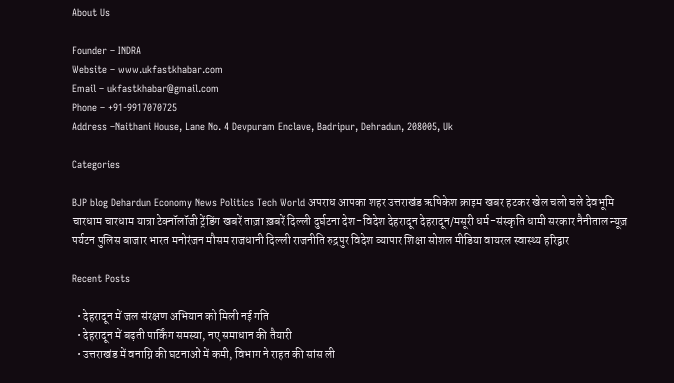About Us

Founder – INDRA
Website – www.ukfastkhabar.com
Email – ukfastkhabar@gmail.com
Phone – +91-9917070725
Address –Naithani House, Lane No. 4 Devpuram Enclave, Badripur, Dehradun, 208005, Uk

Categories

BJP blog Dehardun Economy News Politics Tech World अपराध आपका शहर उत्तराखंड ऋषिकेश क्राइम खबर हटकर खेल चलो चले देवभूमि चारधाम चारधाम यात्रा टेक्नॉलॉजी ट्रेंडिंग खबरें ताज़ा ख़बरें दिल्ली दुर्घटना देश-विदेश देहरादून देहरादून/मसूरी धर्म-संस्कृति धामी सरकार नैनीताल न्यूज़ पर्यटन पुलिस बाजार भारत मनोरंजन मौसम राजधानी दिल्ली राजनीति रुद्रपुर विदेश व्यापार शिक्षा सोशल मीडिया वायरल स्वास्थ्य हरिद्वार

Recent Posts

  • देहरादून में जल संरक्षण अभियान को मिली नई गति
  • देहरादून में बढ़ती पार्किंग समस्या, नए समाधान की तैयारी
  • उत्तराखंड में वनाग्नि की घटनाओं में कमी, विभाग ने राहत की सांस ली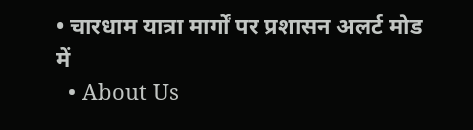• चारधाम यात्रा मार्गों पर प्रशासन अलर्ट मोड में
  • About Us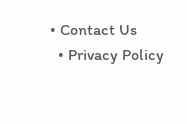• Contact Us
  • Privacy Policy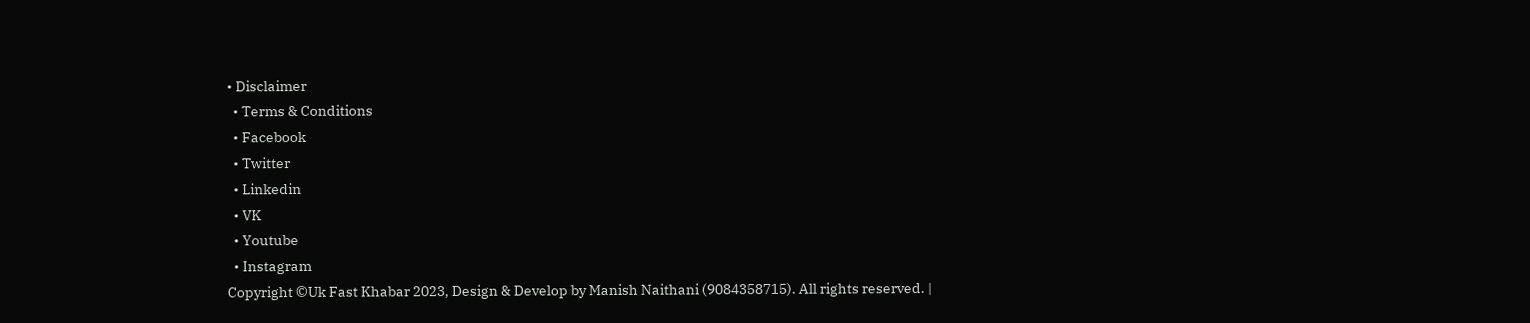• Disclaimer
  • Terms & Conditions
  • Facebook
  • Twitter
  • Linkedin
  • VK
  • Youtube
  • Instagram
Copyright ©Uk Fast Khabar 2023, Design & Develop by Manish Naithani (9084358715). All rights reserved. |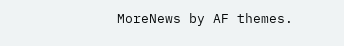MoreNews by AF themes.